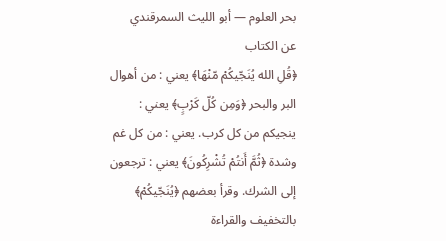بحر العلوم — أبو الليث السمرقندي
عن الكتاب
﴿قُلِ الله يُنَجّيكُمْ مّنْهَا﴾ يعني : من أهوال البر والبحر ﴿وَمِن كُلّ كَرْبٍ﴾ يعني : ينجيكم من كل كرب. يعني : من كل غم وشدة ﴿ثُمَّ أَنتُمْ تُشْرِكُونَ﴾ يعني : ترجعون إلى الشرك. وقرأ بعضهم ﴿يُنَجّيكُمْ﴾ بالتخفيف والقراءة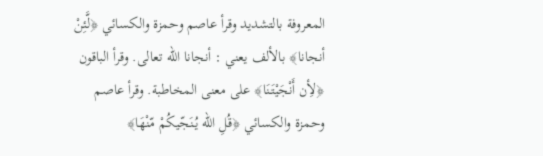المعروفة بالتشديد وقرأ عاصم وحمزة والكسائي ﴿لَّئِنْ أنجانا﴾ بالألف يعني : أنجانا الله تعالى. وقرأ الباقون ﴿لأِن أَنْجَيْتَنَا﴾ على معنى المخاطبة. وقرأ عاصم وحمزة والكسائي ﴿قُلِ الله يُنَجّيكُمْ مّنْهَا﴾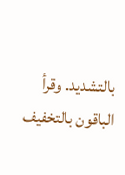بالتشديد. وقرأ الباقون بالتخفيف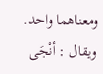ومعناهما واحد. ويقال : أنْجَى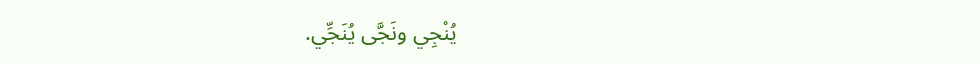يُنْجِي ونَجَّى يُنَجِّي.